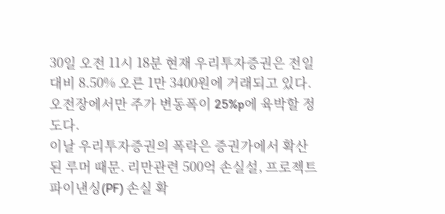30일 오전 11시 18분 현재 우리투자증권은 전일대비 8.50% 오른 1만 3400원에 거래되고 있다. 오전장에서만 주가 변동폭이 25%p에 육박할 정도다.
이날 우리투자증권의 폭락은 증권가에서 확산된 루머 때문. 리만관련 500억 손실설, 프로젝트파이낸싱(PF) 손실 확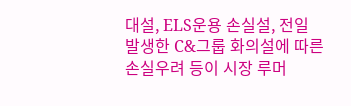대설, ELS운용 손실설, 전일 발생한 C&그룹 화의설에 따른 손실우려 등이 시장 루머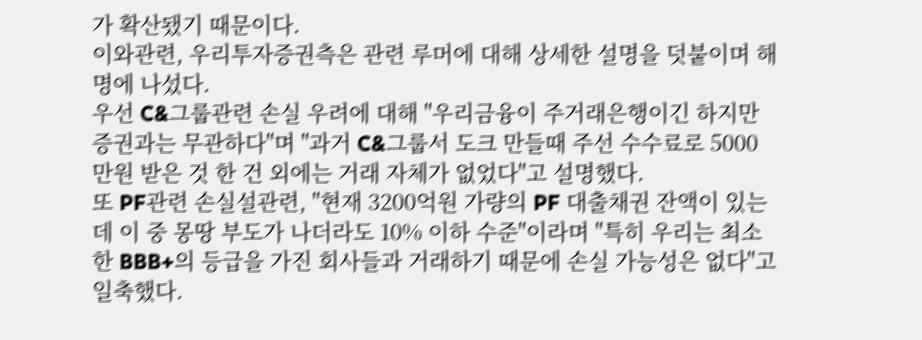가 확산됐기 때문이다.
이와관련, 우리투자증권측은 관련 루머에 대해 상세한 설명을 덧붙이며 해명에 나섰다.
우선 C&그룹관련 손실 우려에 대해 "우리금융이 주거래은행이긴 하지만 증권과는 무관하다"며 "과거 C&그룹서 도크 만들때 주선 수수료로 5000만원 받은 것 한 건 외에는 거래 자체가 없었다"고 설명했다.
또 PF관련 손실설관련, "현재 3200억원 가량의 PF 대출채권 잔액이 있는데 이 중 몽땅 부도가 나더라도 10% 이하 수준"이라며 "특히 우리는 최소한 BBB+의 등급을 가진 회사들과 거래하기 때문에 손실 가능성은 없다"고 일축했다.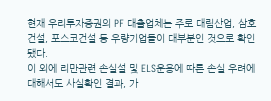현재 우리투자증권의 PF 대출업체는 주로 대림산업, 삼호건설, 포스코건설 등 우량기업들이 대부분인 것으로 확인됐다.
이 외에 리만관련 손실설 및 ELS운용에 따른 손실 우려에 대해서도 사실확인 결과, 가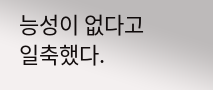능성이 없다고 일축했다.